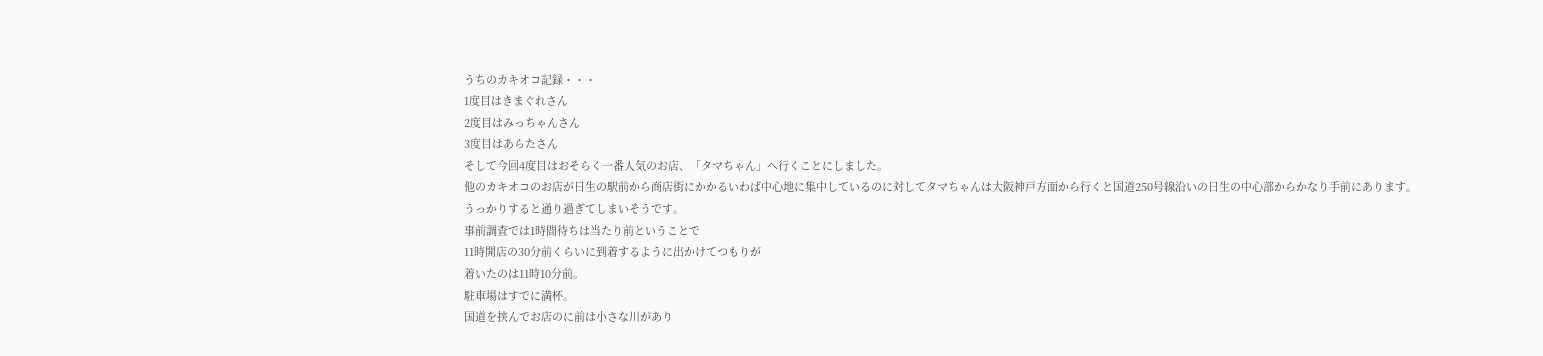うちのカキオコ記録・・・
1度目はきまぐれさん
2度目はみっちゃんさん
3度目はあらたさん
そして今回4度目はおそらく一番人気のお店、「タマちゃん」へ行くことにしました。
他のカキオコのお店が日生の駅前から商店街にかかるいわば中心地に集中しているのに対してタマちゃんは大阪神戸方面から行くと国道250号線沿いの日生の中心部からかなり手前にあります。
うっかりすると通り過ぎてしまいそうです。
事前調査では1時間待ちは当たり前ということで
11時開店の30分前くらいに到着するように出かけてつもりが
着いたのは11時10分前。
駐車場はすでに満杯。
国道を挟んでお店のに前は小さな川があり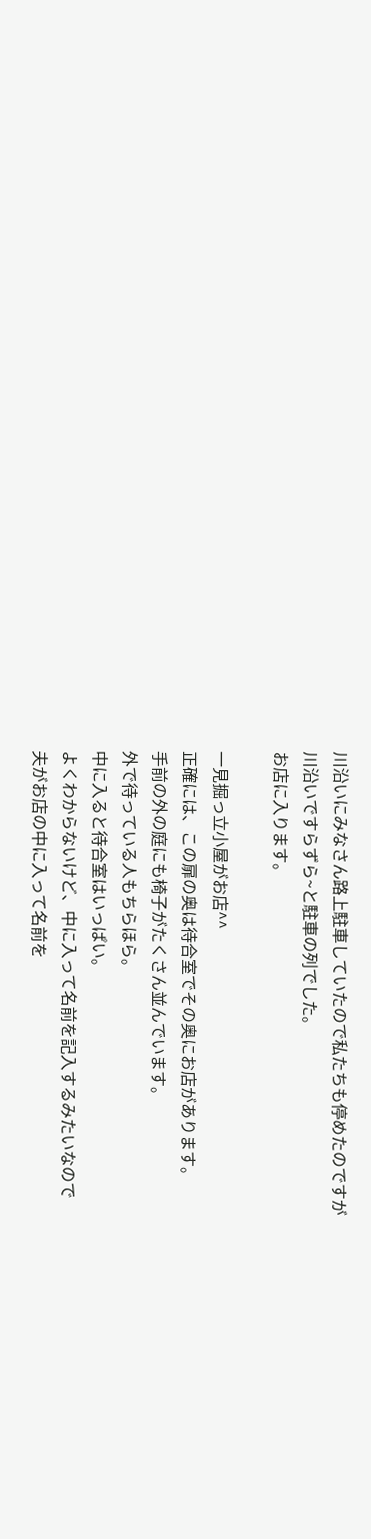川沿いにみなさん路上駐車していたので私たちも停めたのですが
川沿いですらずら~と駐車の列でした。
お店に入ります。

一見掘っ立小屋がお店^^
正確には、この扉の奥は待合室でその奥にお店があります。
手前の外の庭にも椅子がたくさん並んでいます。
外で待っている人もちらほら。
中に入ると待合室はいっぱい。
よくわからないけど、中に入って名前を記入するみたいなので
夫がお店の中に入って名前を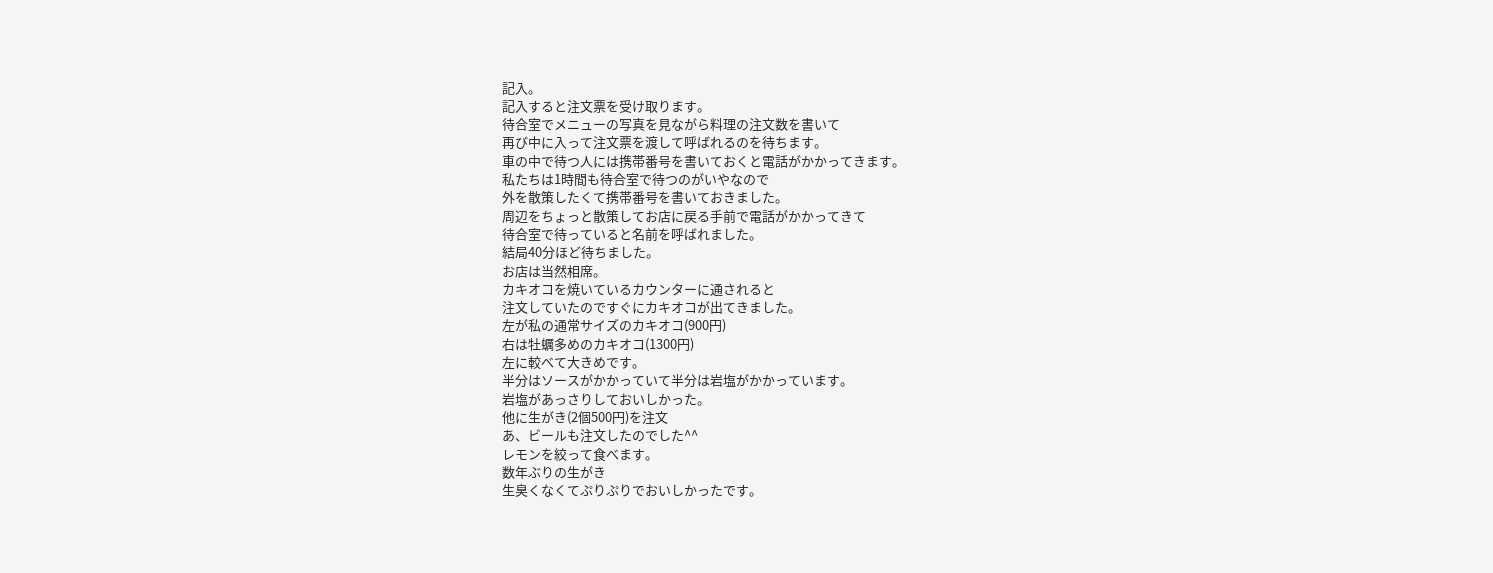記入。
記入すると注文票を受け取ります。
待合室でメニューの写真を見ながら料理の注文数を書いて
再び中に入って注文票を渡して呼ばれるのを待ちます。
車の中で待つ人には携帯番号を書いておくと電話がかかってきます。
私たちは1時間も待合室で待つのがいやなので
外を散策したくて携帯番号を書いておきました。
周辺をちょっと散策してお店に戻る手前で電話がかかってきて
待合室で待っていると名前を呼ばれました。
結局40分ほど待ちました。
お店は当然相席。
カキオコを焼いているカウンターに通されると
注文していたのですぐにカキオコが出てきました。
左が私の通常サイズのカキオコ(900円)
右は牡蠣多めのカキオコ(1300円)
左に較べて大きめです。
半分はソースがかかっていて半分は岩塩がかかっています。
岩塩があっさりしておいしかった。
他に生がき(2個500円)を注文
あ、ビールも注文したのでした^^
レモンを絞って食べます。
数年ぶりの生がき
生臭くなくてぷりぷりでおいしかったです。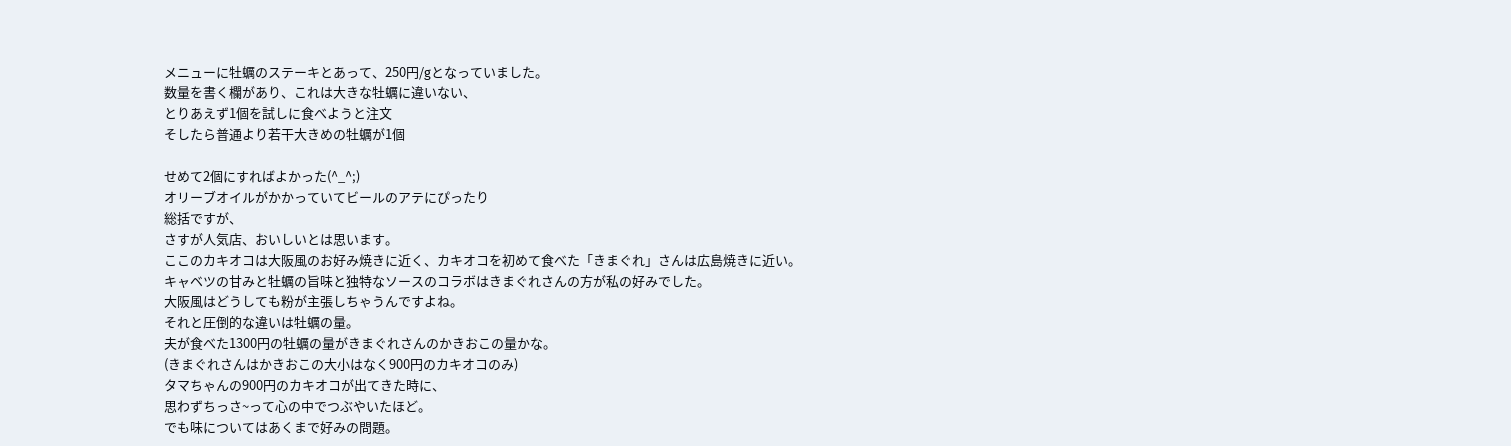メニューに牡蠣のステーキとあって、250円/gとなっていました。
数量を書く欄があり、これは大きな牡蠣に違いない、
とりあえず1個を試しに食べようと注文
そしたら普通より若干大きめの牡蠣が1個

せめて2個にすればよかった(^_^;)
オリーブオイルがかかっていてビールのアテにぴったり
総括ですが、
さすが人気店、おいしいとは思います。
ここのカキオコは大阪風のお好み焼きに近く、カキオコを初めて食べた「きまぐれ」さんは広島焼きに近い。
キャベツの甘みと牡蠣の旨味と独特なソースのコラボはきまぐれさんの方が私の好みでした。
大阪風はどうしても粉が主張しちゃうんですよね。
それと圧倒的な違いは牡蠣の量。
夫が食べた1300円の牡蠣の量がきまぐれさんのかきおこの量かな。
(きまぐれさんはかきおこの大小はなく900円のカキオコのみ)
タマちゃんの900円のカキオコが出てきた時に、
思わずちっさ~って心の中でつぶやいたほど。
でも味についてはあくまで好みの問題。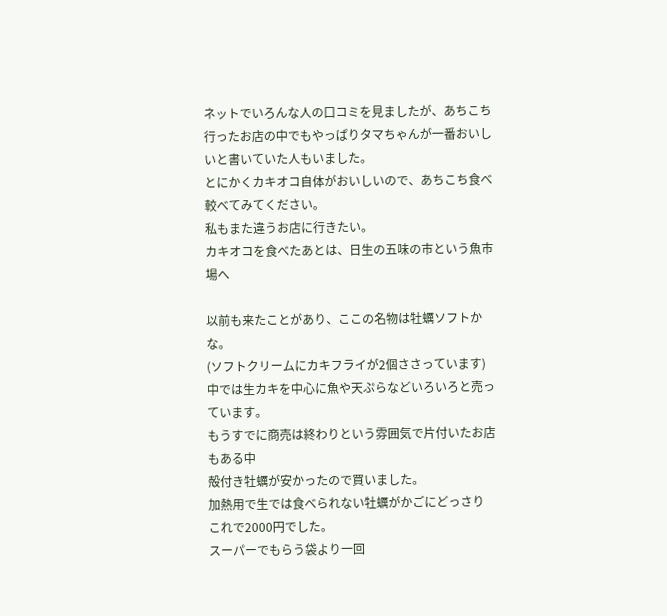ネットでいろんな人の口コミを見ましたが、あちこち行ったお店の中でもやっぱりタマちゃんが一番おいしいと書いていた人もいました。
とにかくカキオコ自体がおいしいので、あちこち食べ較べてみてください。
私もまた違うお店に行きたい。
カキオコを食べたあとは、日生の五味の市という魚市場へ

以前も来たことがあり、ここの名物は牡蠣ソフトかな。
(ソフトクリームにカキフライが2個ささっています)
中では生カキを中心に魚や天ぷらなどいろいろと売っています。
もうすでに商売は終わりという雰囲気で片付いたお店もある中
殻付き牡蠣が安かったので買いました。
加熱用で生では食べられない牡蠣がかごにどっさり
これで2000円でした。
スーパーでもらう袋より一回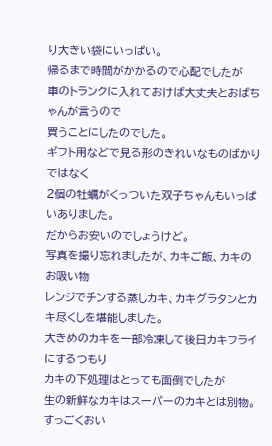り大きい袋にいっぱい。
帰るまで時間がかかるので心配でしたが
車のトランクに入れておけば大丈夫とおばちゃんが言うので
買うことにしたのでした。
ギフト用などで見る形のきれいなものばかりではなく
2個の牡蠣がくっついた双子ちゃんもいっぱいありました。
だからお安いのでしょうけど。
写真を撮り忘れましたが、カキご飯、カキのお吸い物
レンジでチンする蒸しカキ、カキグラタンとカキ尽くしを堪能しました。
大きめのカキを一部冷凍して後日カキフライにするつもり
カキの下処理はとっても面倒でしたが
生の新鮮なカキはスーパーのカキとは別物。
すっごくおい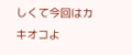しくて今回はカキオコよ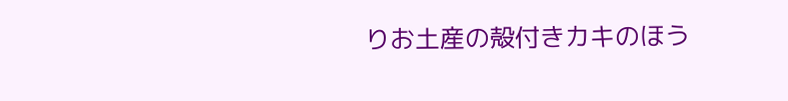りお土産の殻付きカキのほう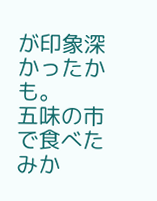が印象深かったかも。
五味の市で食べたみか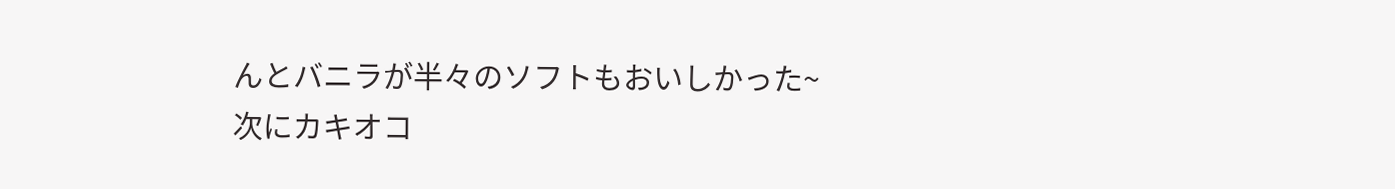んとバニラが半々のソフトもおいしかった~
次にカキオコ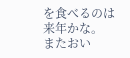を食べるのは来年かな。
またおい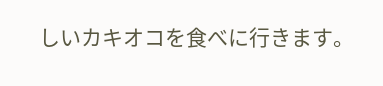しいカキオコを食べに行きます。